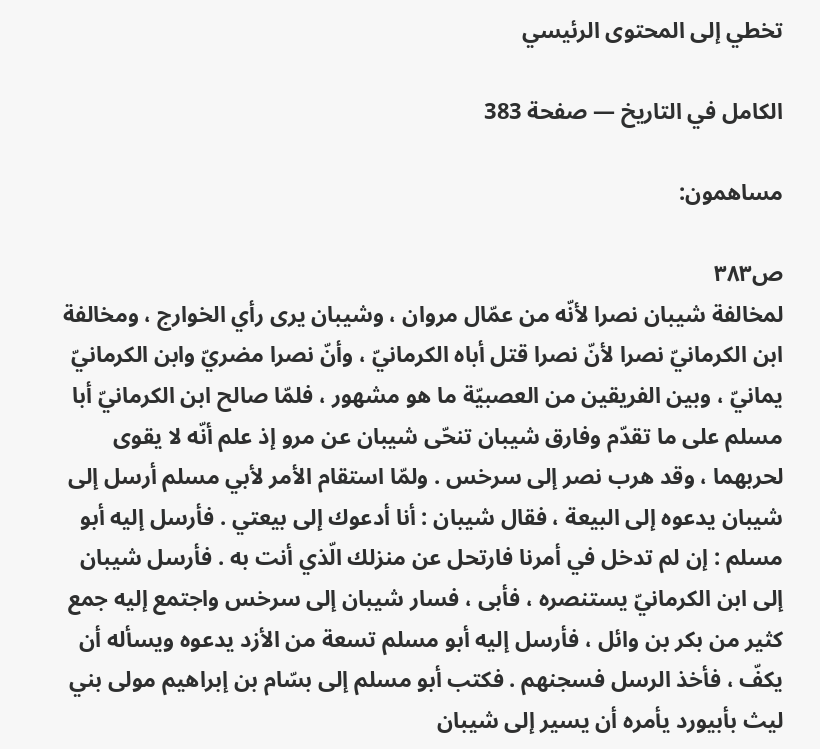تخطي إلى المحتوى الرئيسي

الكامل في التاريخ — صفحة 383

مساهمون:

ص٣٨٣
لمخالفة شيبان نصرا لأنّه من عمّال مروان ، وشيبان يرى رأي الخوارج ، ومخالفة ابن الكرمانيّ نصرا لأنّ نصرا قتل أباه الكرمانيّ ، وأنّ نصرا مضريّ وابن الكرمانيّ يمانيّ ، وبين الفريقين من العصبيّة ما هو مشهور ، فلمّا صالح ابن الكرمانيّ أبا مسلم على ما تقدّم وفارق شيبان تنحّى شيبان عن مرو إذ علم أنّه لا يقوى لحربهما ، وقد هرب نصر إلى سرخس . ولمّا استقام الأمر لأبي مسلم أرسل إلى شيبان يدعوه إلى البيعة ، فقال شيبان : أنا أدعوك إلى بيعتي . فأرسل إليه أبو مسلم : إن لم تدخل في أمرنا فارتحل عن منزلك الّذي أنت به . فأرسل شيبان إلى ابن الكرمانيّ يستنصره ، فأبى ، فسار شيبان إلى سرخس واجتمع إليه جمع كثير من بكر بن وائل ، فأرسل إليه أبو مسلم تسعة من الأزد يدعوه ويسأله أن يكفّ ، فأخذ الرسل فسجنهم . فكتب أبو مسلم إلى بسّام بن إبراهيم مولى بني ليث بأبيورد يأمره أن يسير إلى شيبان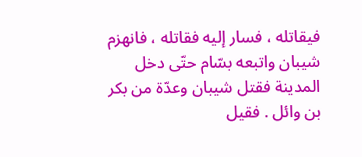فيقاتله ، فسار إليه فقاتله ، فانهزم شيبان واتبعه بسّام حتّى دخل المدينة فقتل شيبان وعدّة من بكر بن وائل . فقيل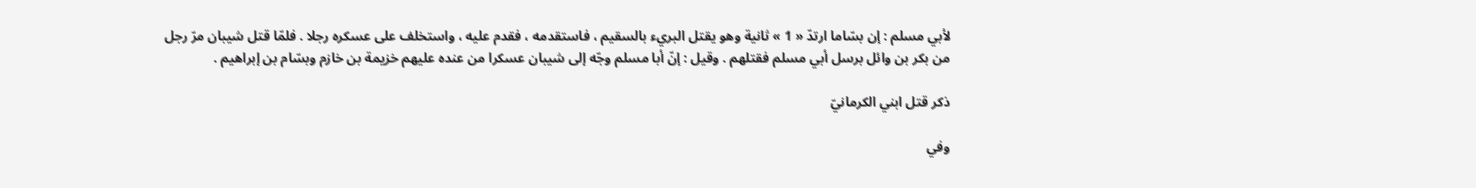لأبي مسلم : إن بسّاما ارتدّ « 1 » ثانية وهو يقتل البريء بالسقيم ، فاستقدمه ، فقدم عليه ، واستخلف على عسكره رجلا . فلمّا قتل شيبان مرّ رجل من بكر بن وائل برسل أبي مسلم فقتلهم . وقيل : إنّ أبا مسلم وجّه إلى شيبان عسكرا من عنده عليهم خزيمة بن خازم وبسّام بن إبراهيم .

ذكر قتل ابني الكرمانيّ

وفي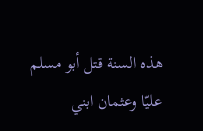هذه السنة قتل أبو مسلم عليّا وعثمان ابني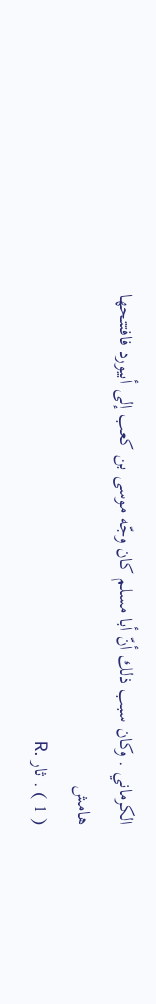الكرماني . وكان سبب ذلك أنّ أبا مسلم كان وجّه موسى بن كعب إلى أبيورد فافتتحها
هامش
( 1 ) . ثار .R